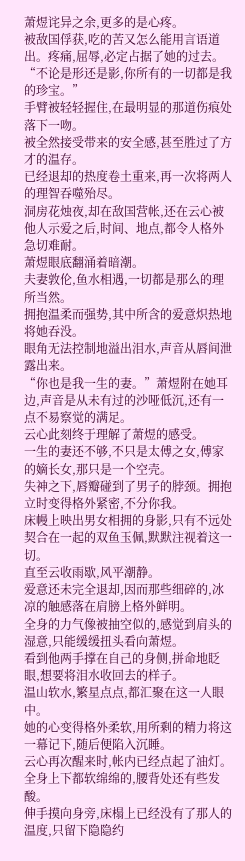萧煜诧异之余,更多的是心疼。
被敌国俘获,吃的苦又怎么能用言语道出。疼痛,屈辱,必定占据了她的过去。
“不论是形还是影,你所有的一切都是我的珍宝。”
手臂被轻轻握住,在最明显的那道伤痕处落下一吻。
被全然接受带来的安全感,甚至胜过了方才的温存。
已经退却的热度卷土重来,再一次将两人的理智吞噬殆尽。
洞房花烛夜,却在敌国营帐,还在云心被他人示爱之后,时间、地点,都令人格外急切难耐。
萧煜眼底翻涌着暗潮。
夫妻敦伦,鱼水相遇,一切都是那么的理所当然。
拥抱温柔而强势,其中所含的爱意炽热地将她吞没。
眼角无法控制地溢出泪水,声音从唇间泄露出来。
“你也是我一生的妻。”萧煜附在她耳边,声音是从未有过的沙哑低沉,还有一点不易察觉的满足。
云心此刻终于理解了萧煜的感受。
一生的妻还不够,不只是太傅之女,傅家的嫡长女,那只是一个空壳。
失神之下,唇瓣碰到了男子的脖颈。拥抱立时变得格外紧密,不分你我。
床幔上映出男女相拥的身影,只有不远处契合在一起的双鱼玉佩,默默注视着这一切。
直至云收雨歇,风平潮静。
爱意还未完全退却,因而那些细碎的,冰凉的触感落在肩膀上格外鲜明。
全身的力气像被抽空似的,感觉到肩头的湿意,只能缓缓扭头看向萧煜。
看到他两手撑在自己的身侧,拼命地眨眼,想要将泪水收回去的样子。
温山软水,繁星点点,都汇聚在这一人眼中。
她的心变得格外柔软,用所剩的精力将这一幕记下,随后便陷入沉睡。
云心再次醒来时,帐内已经点起了油灯。
全身上下都软绵绵的,腰背处还有些发酸。
伸手摸向身旁,床榻上已经没有了那人的温度,只留下隐隐约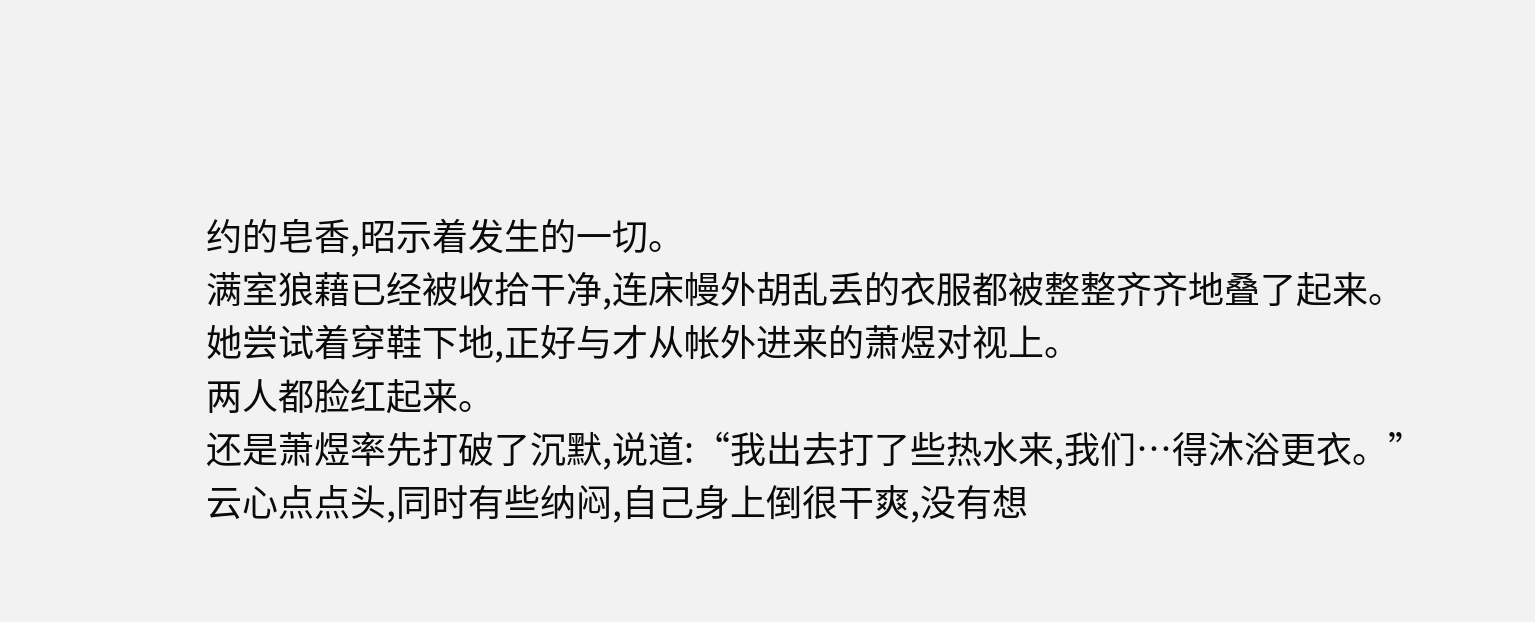约的皂香,昭示着发生的一切。
满室狼藉已经被收拾干净,连床幔外胡乱丢的衣服都被整整齐齐地叠了起来。
她尝试着穿鞋下地,正好与才从帐外进来的萧煜对视上。
两人都脸红起来。
还是萧煜率先打破了沉默,说道:“我出去打了些热水来,我们…得沐浴更衣。”
云心点点头,同时有些纳闷,自己身上倒很干爽,没有想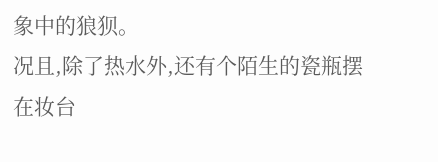象中的狼狈。
况且,除了热水外,还有个陌生的瓷瓶摆在妆台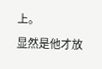上。
显然是他才放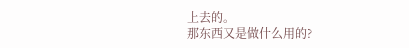上去的。
那东西又是做什么用的?